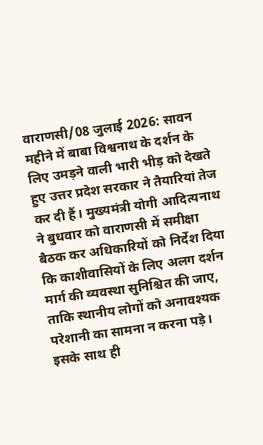वाराणसी/08 जुलाई 2026: सावन महीने में बाबा विश्वनाथ के दर्शन के लिए उमड़ने वाली भारी भीड़ को देखते हुए उत्तर प्रदेश सरकार ने तैयारियां तेज कर दी हैं। मुख्यमंत्री योगी आदित्यनाथ ने बुधवार को वाराणसी में समीक्षा बैठक कर अधिकारियों को निर्देश दिया कि काशीवासियों के लिए अलग दर्शन मार्ग की व्यवस्था सुनिश्चित की जाए, ताकि स्थानीय लोगों को अनावश्यक परेशानी का सामना न करना पड़े। इसके साथ ही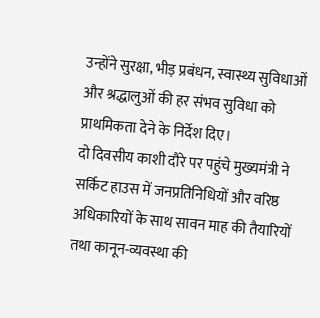उन्होंने सुरक्षा, भीड़ प्रबंधन, स्वास्थ्य सुविधाओं और श्रद्धालुओं की हर संभव सुविधा को प्राथमिकता देने के निर्देश दिए।
दो दिवसीय काशी दौरे पर पहुंचे मुख्यमंत्री ने सर्किट हाउस में जनप्रतिनिधियों और वरिष्ठ अधिकारियों के साथ सावन माह की तैयारियों तथा कानून-व्यवस्था की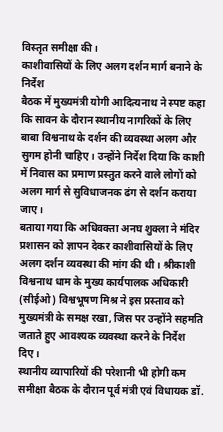विस्तृत समीक्षा की।
काशीवासियों के लिए अलग दर्शन मार्ग बनाने के निर्देश
बैठक में मुख्यमंत्री योगी आदित्यनाथ ने स्पष्ट कहा कि सावन के दौरान स्थानीय नागरिकों के लिए बाबा विश्वनाथ के दर्शन की व्यवस्था अलग और सुगम होनी चाहिए। उन्होंने निर्देश दिया कि काशी में निवास का प्रमाण प्रस्तुत करने वाले लोगों को अलग मार्ग से सुविधाजनक ढंग से दर्शन कराया जाए।
बताया गया कि अधिवक्ता अनघ शुक्ला ने मंदिर प्रशासन को ज्ञापन देकर काशीवासियों के लिए अलग दर्शन व्यवस्था की मांग की थी। श्रीकाशी विश्वनाथ धाम के मुख्य कार्यपालक अधिकारी (सीईओ) विश्वभूषण मिश्र ने इस प्रस्ताव को मुख्यमंत्री के समक्ष रखा, जिस पर उन्होंने सहमति जताते हुए आवश्यक व्यवस्था करने के निर्देश दिए।
स्थानीय व्यापारियों की परेशानी भी होगी कम
समीक्षा बैठक के दौरान पूर्व मंत्री एवं विधायक डॉ.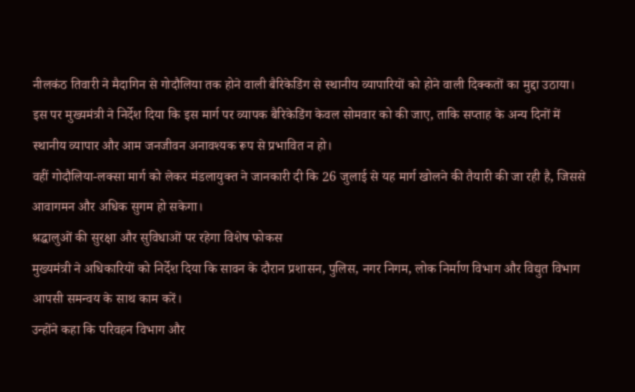नीलकंठ तिवारी ने मैदागिन से गोदौलिया तक होने वाली बैरिकेडिंग से स्थानीय व्यापारियों को होने वाली दिक्कतों का मुद्दा उठाया।
इस पर मुख्यमंत्री ने निर्देश दिया कि इस मार्ग पर व्यापक बैरिकेडिंग केवल सोमवार को की जाए, ताकि सप्ताह के अन्य दिनों में स्थानीय व्यापार और आम जनजीवन अनावश्यक रूप से प्रभावित न हो।
वहीं गोदौलिया-लक्सा मार्ग को लेकर मंडलायुक्त ने जानकारी दी कि 26 जुलाई से यह मार्ग खोलने की तैयारी की जा रही है, जिससे आवागमन और अधिक सुगम हो सकेगा।
श्रद्धालुओं की सुरक्षा और सुविधाओं पर रहेगा विशेष फोकस
मुख्यमंत्री ने अधिकारियों को निर्देश दिया कि सावन के दौरान प्रशासन, पुलिस, नगर निगम, लोक निर्माण विभाग और विद्युत विभाग आपसी समन्वय के साथ काम करें।
उन्होंने कहा कि परिवहन विभाग और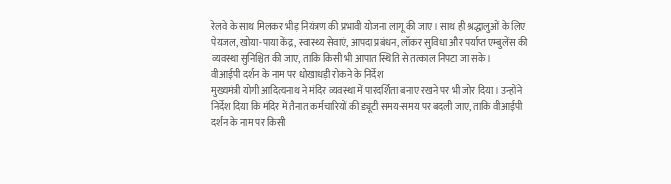रेलवे के साथ मिलकर भीड़ नियंत्रण की प्रभावी योजना लागू की जाए। साथ ही श्रद्धालुओं के लिए पेयजल, खोया-पाया केंद्र, स्वास्थ्य सेवाएं, आपदा प्रबंधन, लॉकर सुविधा और पर्याप्त एम्बुलेंस की व्यवस्था सुनिश्चित की जाए, ताकि किसी भी आपात स्थिति से तत्काल निपटा जा सके।
वीआईपी दर्शन के नाम पर धोखाधड़ी रोकने के निर्देश
मुख्यमंत्री योगी आदित्यनाथ ने मंदिर व्यवस्था में पारदर्शिता बनाए रखने पर भी जोर दिया। उन्होंने निर्देश दिया कि मंदिर में तैनात कर्मचारियों की ड्यूटी समय-समय पर बदली जाए, ताकि वीआईपी दर्शन के नाम पर किसी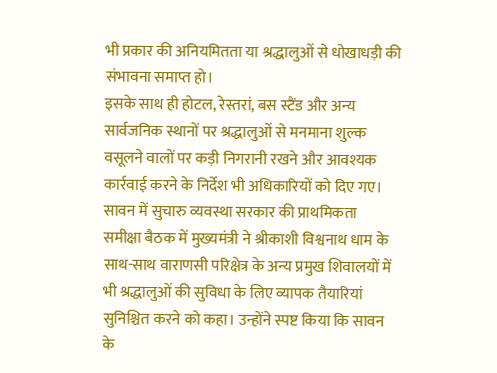भी प्रकार की अनियमितता या श्रद्धालुओं से धोखाधड़ी की संभावना समाप्त हो।
इसके साथ ही होटल, रेस्तरां, बस स्टैंड और अन्य सार्वजनिक स्थानों पर श्रद्धालुओं से मनमाना शुल्क वसूलने वालों पर कड़ी निगरानी रखने और आवश्यक कार्रवाई करने के निर्देश भी अधिकारियों को दिए गए।
सावन में सुचारु व्यवस्था सरकार की प्राथमिकता
समीक्षा बैठक में मुख्यमंत्री ने श्रीकाशी विश्वनाथ धाम के साथ-साथ वाराणसी परिक्षेत्र के अन्य प्रमुख शिवालयों में भी श्रद्धालुओं की सुविधा के लिए व्यापक तैयारियां सुनिश्चित करने को कहा। उन्होंने स्पष्ट किया कि सावन के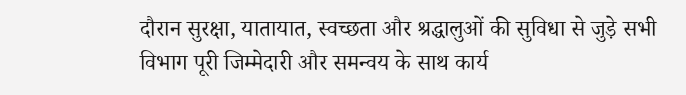दौरान सुरक्षा, यातायात, स्वच्छता और श्रद्धालुओं की सुविधा से जुड़े सभी विभाग पूरी जिम्मेदारी और समन्वय के साथ कार्य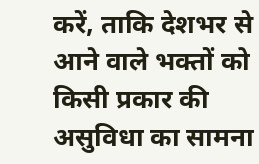करें, ताकि देशभर से आने वाले भक्तों को किसी प्रकार की असुविधा का सामना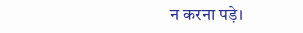न करना पड़े।